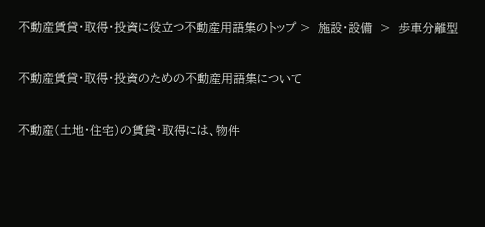不動産賃貸・取得・投資に役立つ不動産用語集のトップ >  施設・設備  >  歩車分離型

不動産賃貸・取得・投資のための不動産用語集について

不動産(土地・住宅)の賃貸・取得には、物件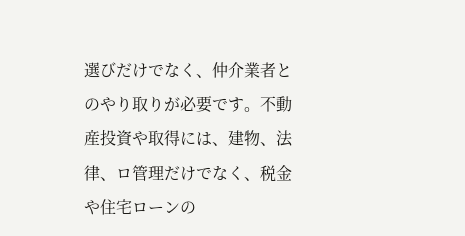選びだけでなく、仲介業者とのやり取りが必要です。不動産投資や取得には、建物、法律、ロ管理だけでなく、税金や住宅ローンの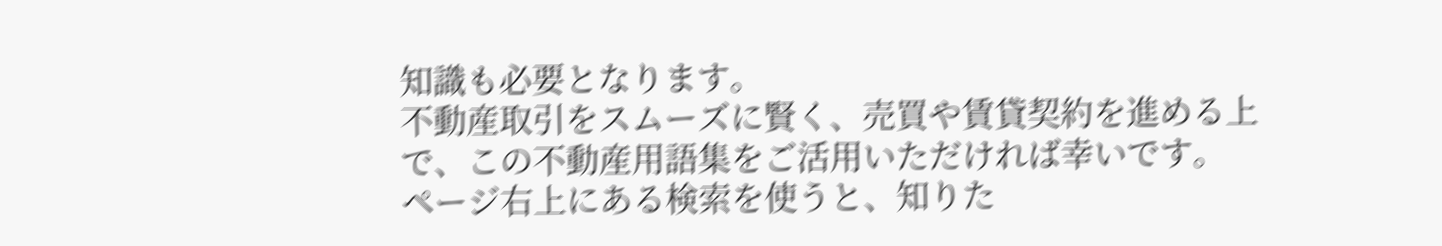知識も必要となります。
不動産取引をスムーズに賢く、売買や賃貸契約を進める上で、この不動産用語集をご活用いただければ幸いです。
ページ右上にある検索を使うと、知りた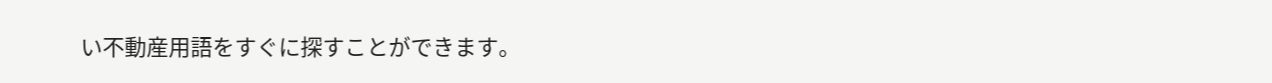い不動産用語をすぐに探すことができます。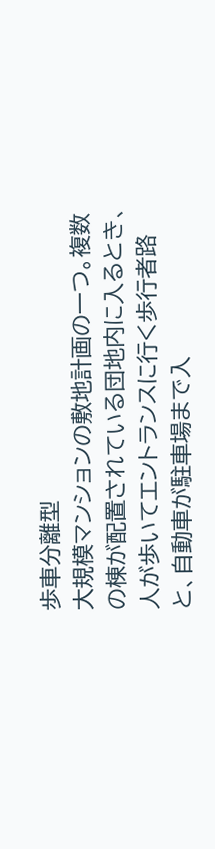歩車分離型
大規模マンションの敷地計画の一つ。複数の棟が配置されている団地内に入るとき、人が歩いてエントランスに行く歩行者路と、自動車が駐車場まで入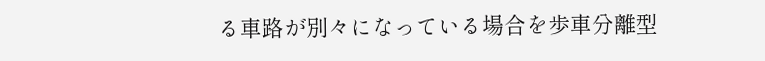る車路が別々になっている場合を歩車分離型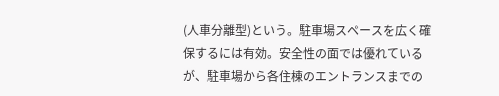(人車分離型)という。駐車場スペースを広く確保するには有効。安全性の面では優れているが、駐車場から各住棟のエントランスまでの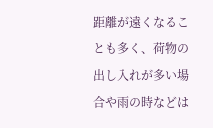距離が遠くなることも多く、荷物の出し入れが多い場合や雨の時などは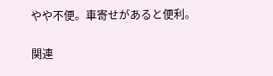やや不便。車寄せがあると便利。

関連